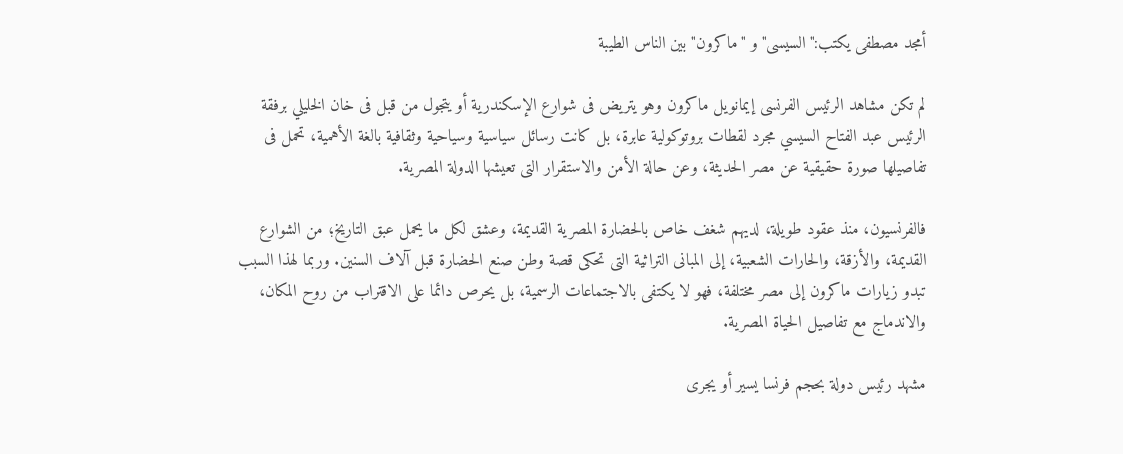أمجد مصطفى يكتب:"السيسى"و "ماكرون" بين الناس الطيبة

لم تكن مشاهد الرئيس الفرنسى إيمانويل ماكرون وهو يتريض فى شوارع الإسكندرية أو يتجول من قبل فى خان الخليلي برفقة الرئيس عبد الفتاح السيسي مجرد لقطات بروتوكولية عابرة، بل كانت رسائل سياسية وسياحية وثقافية بالغة الأهمية، تحمل فى تفاصيلها صورة حقيقية عن مصر الحديثة، وعن حالة الأمن والاستقرار التى تعيشها الدولة المصرية.

فالفرنسيون، منذ عقود طويلة، لديهم شغف خاص بالحضارة المصرية القديمة، وعشق لكل ما يحمل عبق التاريخ؛ من الشوارع القديمة، والأزقة، والحارات الشعبية، إلى المبانى التراثية التى تحكى قصة وطن صنع الحضارة قبل آلاف السنين. وربما لهذا السبب تبدو زيارات ماكرون إلى مصر مختلفة، فهو لا يكتفى بالاجتماعات الرسمية، بل يحرص دائما على الاقتراب من روح المكان، والاندماج مع تفاصيل الحياة المصرية.

مشهد رئيس دولة بحجم فرنسا يسير أو يجرى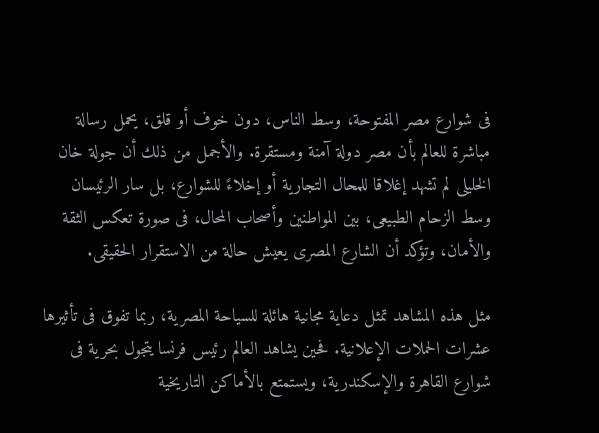فى شوارع مصر المفتوحة، وسط الناس، دون خوف أو قلق، يحمل رسالة مباشرة للعالم بأن مصر دولة آمنة ومستقرة. والأجمل من ذلك أن جولة خان الخليلى لم تشهد إغلاقا للمحال التجارية أو إخلاءً للشوارع، بل سار الرئيسان وسط الزحام الطبيعى، بين المواطنين وأصحاب المحال، فى صورة تعكس الثقة والأمان، وتؤكد أن الشارع المصرى يعيش حالة من الاستقرار الحقيقى.

مثل هذه المشاهد تمثل دعاية مجانية هائلة للسياحة المصرية، ربما تفوق فى تأثيرها عشرات الحملات الإعلانية. فحين يشاهد العالم رئيس فرنسا يتجول بحرية فى شوارع القاهرة والإسكندرية، ويستمتع بالأماكن التاريخية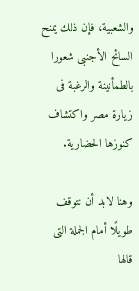والشعبية، فإن ذلك يمنح السائح الأجنبى شعورا بالطمأنينة والرغبة فى زيارة مصر واكتشاف كنوزها الحضارية.

وهنا لابد أن نتوقف طويلًا أمام الجملة التى قالها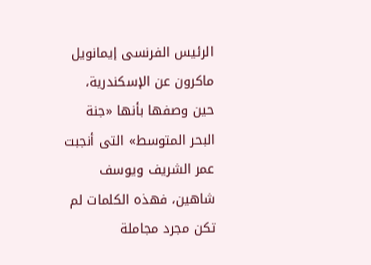الرئيس الفرنسى إيمانويل ماكرون عن الإسكندرية، حين وصفها بأنها «جنة البحر المتوسط» التى أنجبت عمر الشريف ويوسف شاهين، فهذه الكلمات لم تكن مجرد مجاملة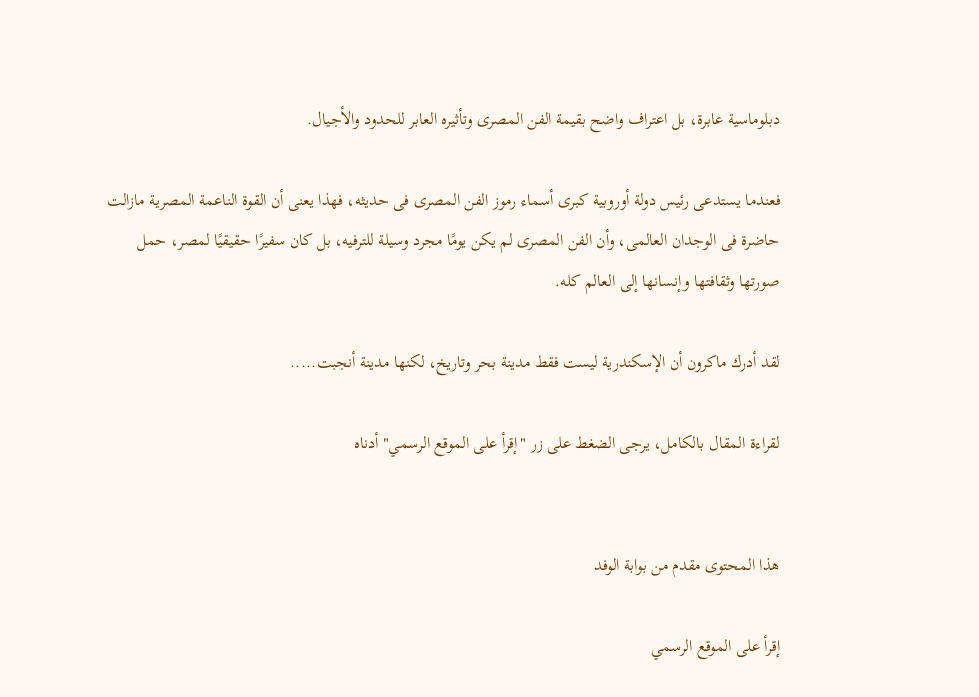دبلوماسية عابرة، بل اعتراف واضح بقيمة الفن المصرى وتأثيره العابر للحدود والأجيال.

فعندما يستدعى رئيس دولة أوروبية كبرى أسماء رموز الفن المصرى فى حديثه، فهذا يعنى أن القوة الناعمة المصرية مازالت حاضرة فى الوجدان العالمى، وأن الفن المصرى لم يكن يومًا مجرد وسيلة للترفيه، بل كان سفيرًا حقيقيًا لمصر، حمل صورتها وثقافتها وإنسانها إلى العالم كله.

لقد أدرك ماكرون أن الإسكندرية ليست فقط مدينة بحر وتاريخ، لكنها مدينة أنجبت.....

لقراءة المقال بالكامل، يرجى الضغط على زر "إقرأ على الموقع الرسمي" أدناه


هذا المحتوى مقدم من بوابة الوفد

إقرأ على الموقع الرسمي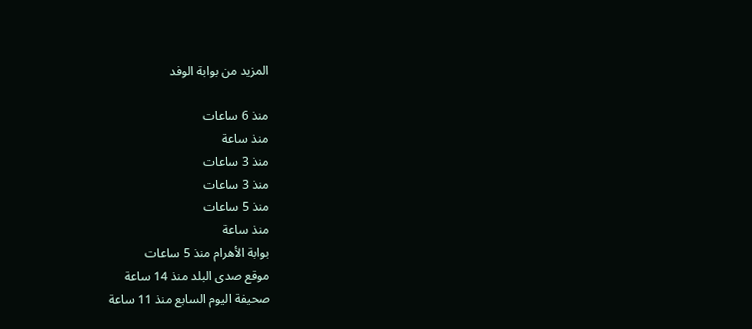المزيد من بوابة الوفد

منذ 6 ساعات
منذ ساعة
منذ 3 ساعات
منذ 3 ساعات
منذ 5 ساعات
منذ ساعة
بوابة الأهرام منذ 5 ساعات
موقع صدى البلد منذ 14 ساعة
صحيفة اليوم السابع منذ 11 ساعة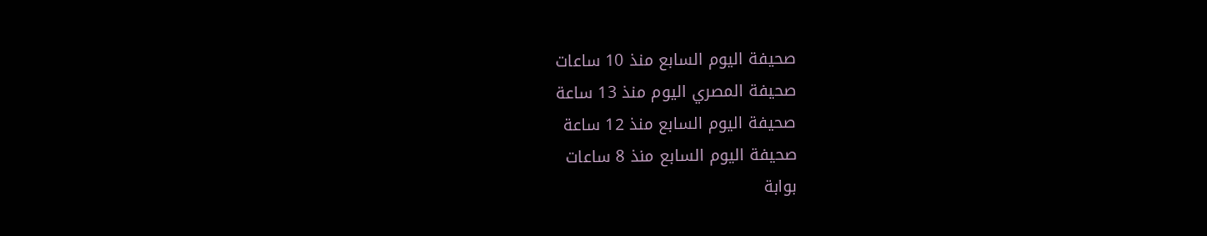صحيفة اليوم السابع منذ 10 ساعات
صحيفة المصري اليوم منذ 13 ساعة
صحيفة اليوم السابع منذ 12 ساعة
صحيفة اليوم السابع منذ 8 ساعات
بوابة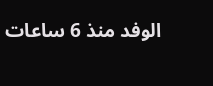الوفد منذ 6 ساعات